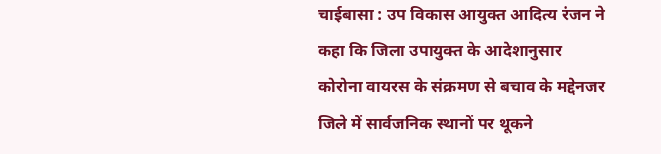चाईबासा : उप विकास आयुक्त आदित्य रंजन ने कहा कि जिला उपायुक्त के आदेशानुसार कोरोना वायरस के संक्रमण से बचाव के मद्देनजर जिले में सार्वजनिक स्थानों पर थूकने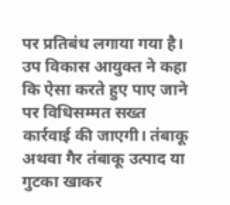पर प्रतिबंध लगाया गया है। उप विकास आयुक्त ने कहा कि ऐसा करते हुए पाए जाने पर विधिसम्मत सख्त कार्रवाई की जाएगी। तंबाकू अथवा गैर तंबाकू उत्पाद या गुटका खाकर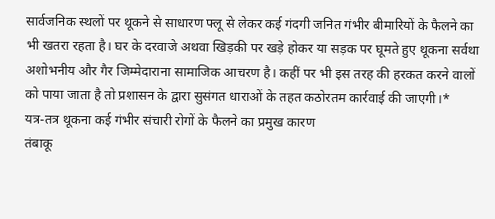सार्वजनिक स्थलों पर थूकने से साधारण फ्लू से लेकर कई गंदगी जनित गंभीर बीमारियों के फैलने का भी खतरा रहता है। घर के दरवाजे अथवा खिड़की पर खड़े होकर या सड़क पर घूमते हुए थूकना सर्वथा अशोभनीय और गैर जिम्मेदाराना सामाजिक आचरण है। कहीं पर भी इस तरह की हरकत करने वालों को पाया जाता है तो प्रशासन के द्वारा सुसंगत धाराओं के तहत कठोरतम कार्रवाई की जाएगी।*
यत्र-तत्र थूकना कई गंभीर संचारी रोगों के फैलने का प्रमुख कारण
तंबाकू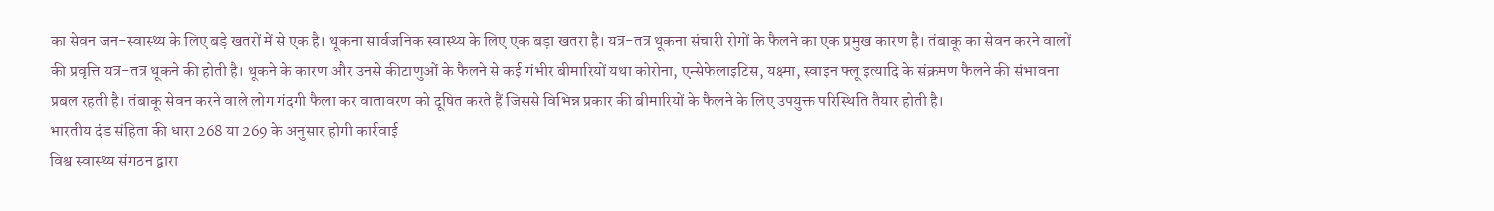का सेवन जन-स्वास्थ्य के लिए बड़े खतरों में से एक है। थूकना सार्वजनिक स्वास्थ्य के लिए एक बड़ा खतरा है। यत्र-तत्र थूकना संचारी रोगों के फैलने का एक प्रमुख कारण है। तंबाकू का सेवन करने वालों की प्रवृत्ति यत्र-तत्र थूकने की होती है। थूकने के कारण और उनसे कीटाणुओं के फैलने से कई गंभीर बीमारियों यथा कोरोना, एन्सेफेलाइटिस, यक्ष्मा, स्वाइन फ्लू इत्यादि के संक्रमण फैलने की संभावना प्रबल रहती है। तंबाकू सेवन करने वाले लोग गंदगी फैला कर वातावरण को दूषित करते हैं जिससे विभिन्न प्रकार की बीमारियों के फैलने के लिए उपयुक्त परिस्थिति तैयार होती है।
भारतीय दंड संहिता की धारा 268 या 269 के अनुसार होगी कार्रवाई
विश्व स्वास्थ्य संगठन द्वारा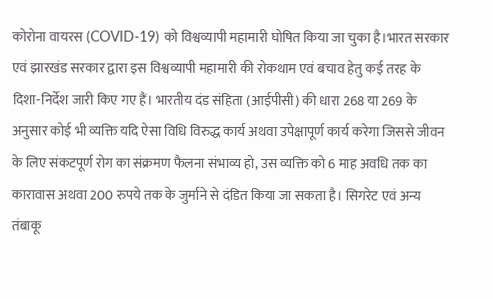कोरोना वायरस (COVID-19) को विश्वव्यापी महामारी घोषित किया जा चुका है।भारत सरकार एवं झारखंड सरकार द्वारा इस विश्वव्यापी महामारी की रोकथाम एवं बचाव हेतु कई तरह के दिशा-निर्देश जारी किए गए हैं। भारतीय दंड संहिता (आईपीसी) की धारा 268 या 269 के अनुसार कोई भी व्यक्ति यदि ऐसा विधि विरुद्ध कार्य अथवा उपेक्षापूर्ण कार्य करेगा जिससे जीवन के लिए संकटपूर्ण रोग का संक्रमण फैलना संभाव्य हो, उस व्यक्ति को 6 माह अवधि तक का कारावास अथवा 200 रुपये तक के जुर्माने से दंडित किया जा सकता है। सिगरेट एवं अन्य तंबाकू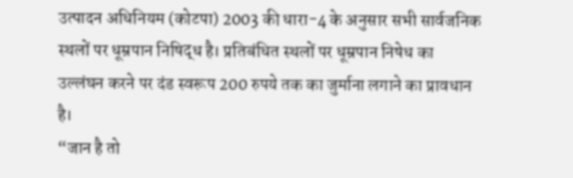उत्पादन अधिनियम (कोटपा) 2003 की धारा-4 के अनुसार सभी सार्वजनिक स्थलों पर धूम्रपान निषिद्ध है। प्रतिबंधित स्थलों पर धूम्रपान निषेध का उल्लंघन करने पर दंड स्वरूप 200 रुपये तक का जुर्माना लगाने का प्रावधान है।
“जान है तो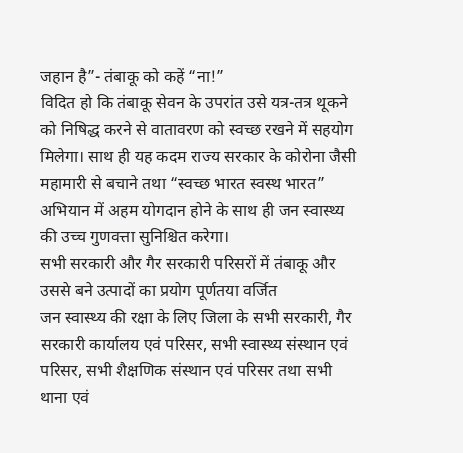जहान है”- तंबाकू को कहें “ना!”
विदित हो कि तंबाकू सेवन के उपरांत उसे यत्र-तत्र थूकने को निषिद्ध करने से वातावरण को स्वच्छ रखने में सहयोग मिलेगा। साथ ही यह कदम राज्य सरकार के कोरोना जैसी महामारी से बचाने तथा “स्वच्छ भारत स्वस्थ भारत” अभियान में अहम योगदान होने के साथ ही जन स्वास्थ्य की उच्च गुणवत्ता सुनिश्चित करेगा।
सभी सरकारी और गैर सरकारी परिसरों में तंबाकू और उससे बने उत्पादों का प्रयोग पूर्णतया वर्जित
जन स्वास्थ्य की रक्षा के लिए जिला के सभी सरकारी, गैर सरकारी कार्यालय एवं परिसर, सभी स्वास्थ्य संस्थान एवं परिसर, सभी शैक्षणिक संस्थान एवं परिसर तथा सभी थाना एवं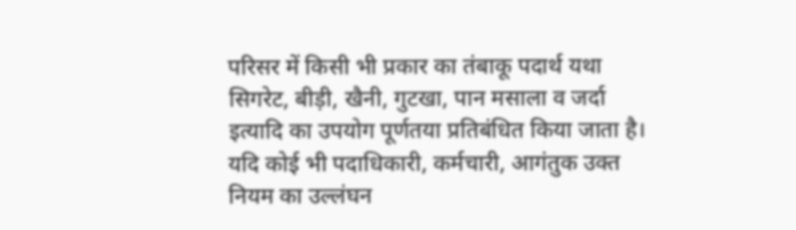परिसर में किसी भी प्रकार का तंबाकू पदार्थ यथा सिगरेट, बीड़ी, खैनी, गुटखा, पान मसाला व जर्दा इत्यादि का उपयोग पूर्णतया प्रतिबंधित किया जाता है। यदि कोई भी पदाधिकारी, कर्मचारी, आगंतुक उक्त नियम का उल्लंघन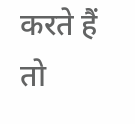करते हैं तो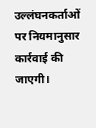उल्लंघनकर्ताओं पर नियमानुसार कार्रवाई की जाएगी।